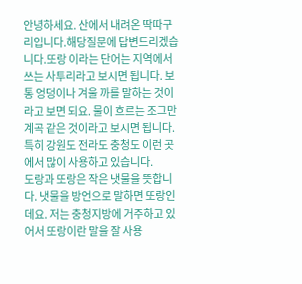안녕하세요. 산에서 내려온 딱따구리입니다.해당질문에 답변드리겠습니다.또랑 이라는 단어는 지역에서 쓰는 사투리라고 보시면 됩니다. 보통 엉덩이나 겨울 까를 말하는 것이라고 보면 되요. 물이 흐르는 조그만 계곡 같은 것이라고 보시면 됩니다. 특히 강원도 전라도 충청도 이런 곳에서 많이 사용하고 있습니다.
도랑과 또랑은 작은 냇물을 뜻합니다. 냇물을 방언으로 말하면 또랑인데요. 저는 충청지방에 거주하고 있어서 또랑이란 말을 잘 사용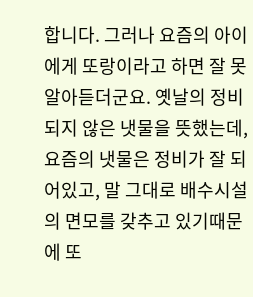합니다. 그러나 요즘의 아이에게 또랑이라고 하면 잘 못알아듣더군요. 옛날의 정비되지 않은 냇물을 뜻했는데, 요즘의 냇물은 정비가 잘 되어있고, 말 그대로 배수시설의 면모를 갖추고 있기때문에 또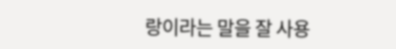랑이라는 말을 잘 사용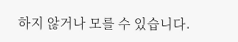하지 않거나 모를 수 있습니다.